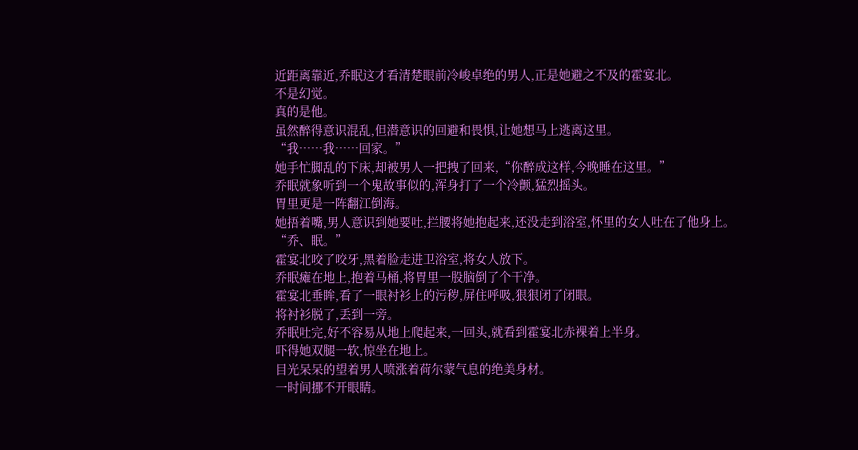近距离靠近,乔眠这才看清楚眼前冷峻卓绝的男人,正是她避之不及的霍宴北。
不是幻觉。
真的是他。
虽然醉得意识混乱,但潜意识的回避和畏惧,让她想马上逃离这里。
“我……我……回家。”
她手忙脚乱的下床,却被男人一把拽了回来,“你醉成这样,今晚睡在这里。”
乔眠就象听到一个鬼故事似的,浑身打了一个冷颤,猛烈摇头。
胃里更是一阵翻江倒海。
她捂着嘴,男人意识到她要吐,拦腰将她抱起来,还没走到浴室,怀里的女人吐在了他身上。
“乔、眠。”
霍宴北咬了咬牙,黑着脸走进卫浴室,将女人放下。
乔眠瘫在地上,抱着马桶,将胃里一股脑倒了个干净。
霍宴北垂眸,看了一眼衬衫上的污秽,屏住呼吸,狠狠闭了闭眼。
将衬衫脱了,丢到一旁。
乔眠吐完,好不容易从地上爬起来,一回头,就看到霍宴北赤裸着上半身。
吓得她双腿一软,惊坐在地上。
目光呆呆的望着男人喷涨着荷尔蒙气息的绝美身材。
一时间挪不开眼睛。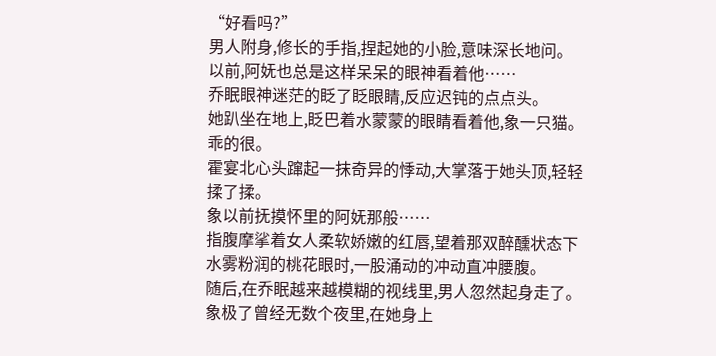“好看吗?”
男人附身,修长的手指,捏起她的小脸,意味深长地问。
以前,阿妩也总是这样呆呆的眼神看着他……
乔眠眼神迷茫的眨了眨眼睛,反应迟钝的点点头。
她趴坐在地上,眨巴着水蒙蒙的眼睛看着他,象一只猫。
乖的很。
霍宴北心头蹿起一抹奇异的悸动,大掌落于她头顶,轻轻揉了揉。
象以前抚摸怀里的阿妩那般……
指腹摩挲着女人柔软娇嫩的红唇,望着那双醉醺状态下水雾粉润的桃花眼时,一股涌动的冲动直冲腰腹。
随后,在乔眠越来越模糊的视线里,男人忽然起身走了。
象极了曾经无数个夜里,在她身上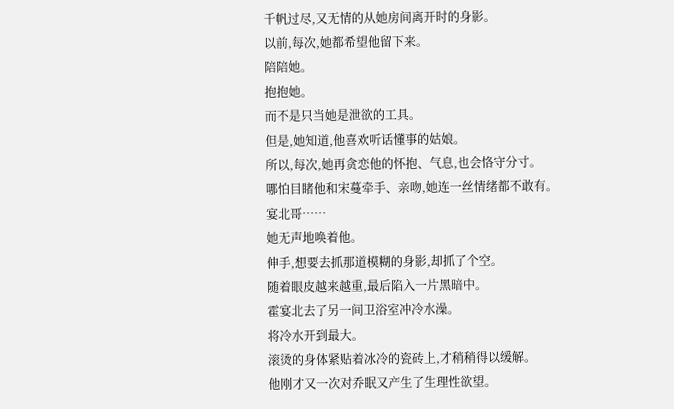千帆过尽,又无情的从她房间离开时的身影。
以前,每次,她都希望他留下来。
陪陪她。
抱抱她。
而不是只当她是泄欲的工具。
但是,她知道,他喜欢听话懂事的姑娘。
所以,每次,她再贪恋他的怀抱、气息,也会恪守分寸。
哪怕目睹他和宋蔓牵手、亲吻,她连一丝情绪都不敢有。
宴北哥……
她无声地唤着他。
伸手,想要去抓那道模糊的身影,却抓了个空。
随着眼皮越来越重,最后陷入一片黑暗中。
霍宴北去了另一间卫浴室冲冷水澡。
将冷水开到最大。
滚烫的身体紧贴着冰冷的瓷砖上,才稍稍得以缓解。
他刚才又一次对乔眠又产生了生理性欲望。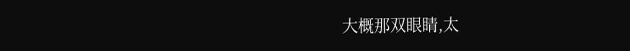大概那双眼睛,太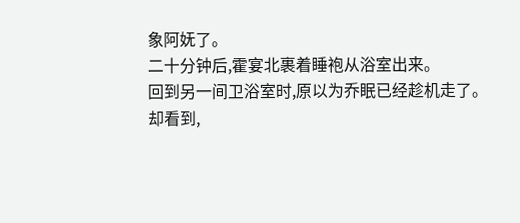象阿妩了。
二十分钟后,霍宴北裹着睡袍从浴室出来。
回到另一间卫浴室时,原以为乔眠已经趁机走了。
却看到,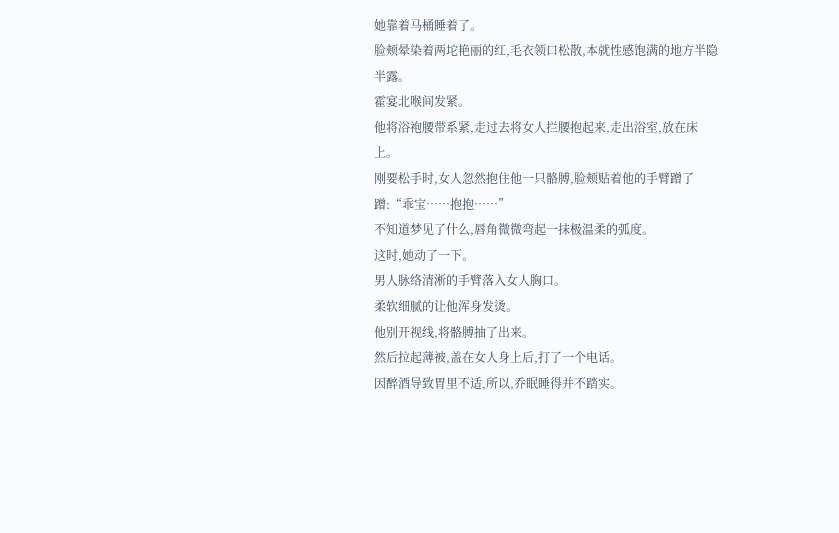她靠着马桶睡着了。
脸颊晕染着两坨艳丽的红,毛衣领口松散,本就性感饱满的地方半隐半露。
霍宴北喉间发紧。
他将浴袍腰带系紧,走过去将女人拦腰抱起来,走出浴室,放在床上。
刚要松手时,女人忽然抱住他一只骼膊,脸颊贴着他的手臂蹭了蹭:“乖宝……抱抱……”
不知道梦见了什么,唇角微微弯起一抹极温柔的弧度。
这时,她动了一下。
男人脉络清淅的手臂落入女人胸口。
柔软细腻的让他浑身发烫。
他别开视线,将骼膊抽了出来。
然后拉起薄被,盖在女人身上后,打了一个电话。
因醉酒导致胃里不适,所以,乔眠睡得并不踏实。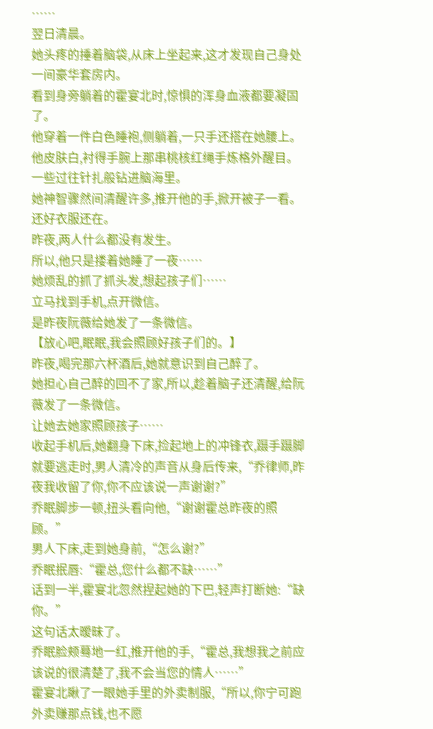……
翌日清晨。
她头疼的捶着脑袋,从床上坐起来,这才发现自己身处一间豪华套房内。
看到身旁躺着的霍宴北时,惊惧的浑身血液都要凝固了。
他穿着一件白色睡袍,侧躺着,一只手还搭在她腰上。
他皮肤白,衬得手腕上那串桃核红绳手炼格外醒目。
一些过往针扎般钻进脑海里。
她神智骤然间清醒许多,推开他的手,掀开被子一看。
还好衣服还在。
昨夜,两人什么都没有发生。
所以,他只是搂着她睡了一夜……
她烦乱的抓了抓头发,想起孩子们……
立马找到手机,点开微信。
是昨夜阮薇给她发了一条微信。
【放心吧,眠眠,我会照顾好孩子们的。】
昨夜,喝完那六杯酒后,她就意识到自己醉了。
她担心自己醉的回不了家,所以,趁着脑子还清醒,给阮薇发了一条微信。
让她去她家照顾孩子……
收起手机后,她翻身下床,捡起地上的冲锋衣,蹑手蹑脚就要逃走时,男人清冷的声音从身后传来,“乔律师,昨夜我收留了你,你不应该说一声谢谢?”
乔眠脚步一顿,扭头看向他,“谢谢霍总昨夜的照顾。”
男人下床,走到她身前,“怎么谢?”
乔眠抿唇:“霍总,您什么都不缺……”
话到一半,霍宴北忽然捏起她的下巴,轻声打断她:“缺你。”
这句话太暧昧了。
乔眠脸颊蓦地一红,推开他的手,“霍总,我想我之前应该说的很清楚了,我不会当您的情人……”
霍宴北瞅了一眼她手里的外卖制服,“所以,你宁可跑外卖赚那点钱,也不愿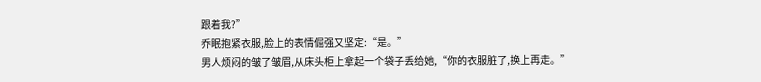跟着我?”
乔眠抱紧衣服,脸上的表情倔强又坚定:“是。”
男人烦闷的皱了皱眉,从床头柜上拿起一个袋子丢给她,“你的衣服脏了,换上再走。”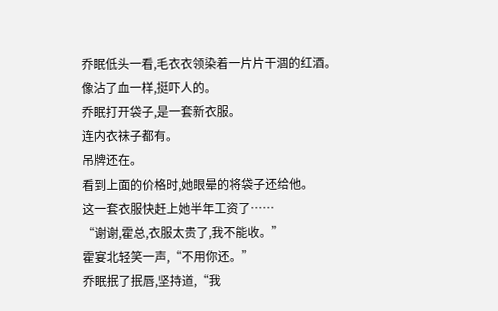乔眠低头一看,毛衣衣领染着一片片干涸的红酒。
像沾了血一样,挺吓人的。
乔眠打开袋子,是一套新衣服。
连内衣袜子都有。
吊牌还在。
看到上面的价格时,她眼晕的将袋子还给他。
这一套衣服快赶上她半年工资了……
“谢谢,霍总,衣服太贵了,我不能收。”
霍宴北轻笑一声,“不用你还。”
乔眠抿了抿唇,坚持道,“我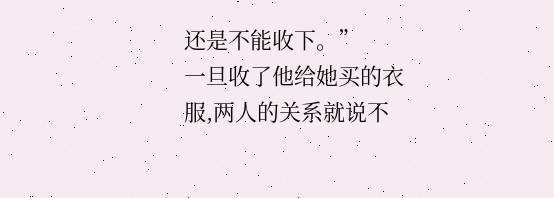还是不能收下。”
一旦收了他给她买的衣服,两人的关系就说不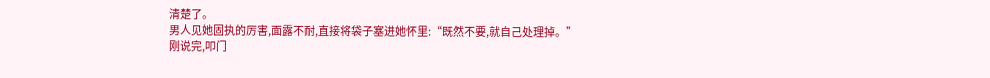清楚了。
男人见她固执的厉害,面露不耐,直接将袋子塞进她怀里:“既然不要,就自己处理掉。”
刚说完,叩门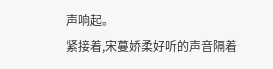声响起。
紧接着,宋蔓娇柔好听的声音隔着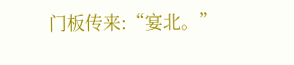门板传来:“宴北。”